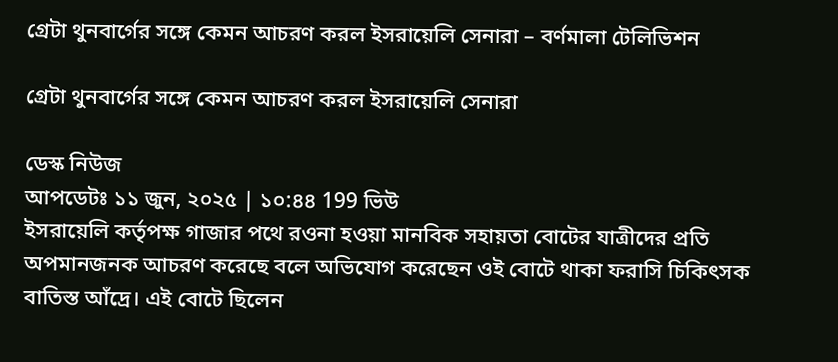গ্রেটা থুনবার্গের সঙ্গে কেমন আচরণ করল ইসরায়েলি সেনারা – বর্ণমালা টেলিভিশন

গ্রেটা থুনবার্গের সঙ্গে কেমন আচরণ করল ইসরায়েলি সেনারা

ডেস্ক নিউজ
আপডেটঃ ১১ জুন, ২০২৫ | ১০:৪৪ 199 ভিউ
ইসরায়েলি কর্তৃপক্ষ গাজার পথে রওনা হওয়া মানবিক সহায়তা বোটের যাত্রীদের প্রতি অপমানজনক আচরণ করেছে বলে অভিযোগ করেছেন ওই বোটে থাকা ফরাসি চিকিৎসক বাতিস্ত আঁদ্রে। এই বোটে ছিলেন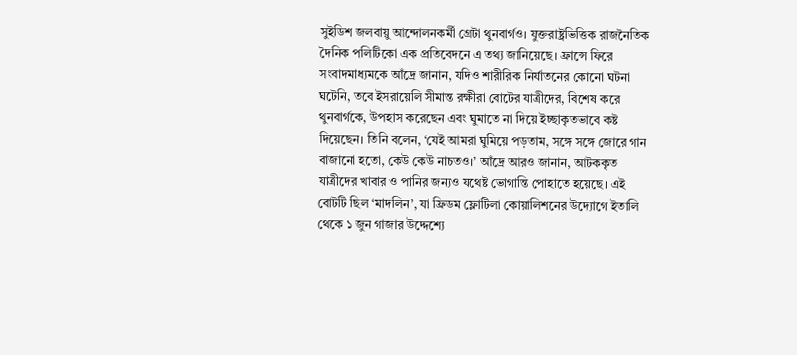সুইডিশ জলবায়ু আন্দোলনকর্মী গ্রেটা থুনবার্গও। যুক্তরাষ্ট্রভিত্তিক রাজনৈতিক দৈনিক পলিটিকো এক প্রতিবেদনে এ তথ্য জানিয়েছে। ফ্রান্সে ফিরে সংবাদমাধ্যমকে আঁদ্রে জানান, যদিও শারীরিক নির্যাতনের কোনো ঘটনা ঘটেনি, তবে ইসরায়েলি সীমান্ত রক্ষীরা বোটের যাত্রীদের, বিশেষ করে থুনবার্গকে, উপহাস করেছেন এবং ঘুমাতে না দিয়ে ইচ্ছাকৃতভাবে কষ্ট দিয়েছেন। তিনি বলেন, ‘যেই আমরা ঘুমিয়ে পড়তাম, সঙ্গে সঙ্গে জোরে গান বাজানো হতো, কেউ কেউ নাচতও।’ আঁদ্রে আরও জানান, আটককৃত যাত্রীদের খাবার ও পানির জন্যও যথেষ্ট ভোগান্তি পোহাতে হয়েছে। এই বোটটি ছিল ‘মাদলিন’, যা ফ্রিডম ফ্লোটিলা কোয়ালিশনের উদ্যোগে ইতালি থেকে ১ জুন গাজার উদ্দেশ্যে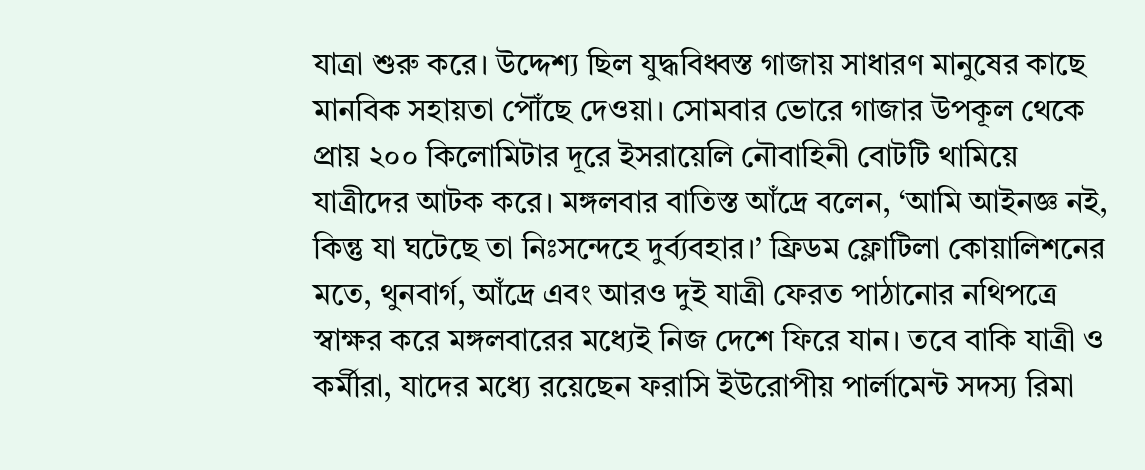যাত্রা শুরু করে। উদ্দেশ্য ছিল যুদ্ধবিধ্বস্ত গাজায় সাধারণ মানুষের কাছে মানবিক সহায়তা পৌঁছে দেওয়া। সোমবার ভোরে গাজার উপকূল থেকে প্রায় ২০০ কিলোমিটার দূরে ইসরায়েলি নৌবাহিনী বোটটি থামিয়ে যাত্রীদের আটক করে। মঙ্গলবার বাতিস্ত আঁদ্রে বলেন, ‘আমি আইনজ্ঞ নই, কিন্তু যা ঘটেছে তা নিঃসন্দেহে দুর্ব্যবহার।’ ফ্রিডম ফ্লোটিলা কোয়ালিশনের মতে, থুনবার্গ, আঁদ্রে এবং আরও দুই যাত্রী ফেরত পাঠানোর নথিপত্রে স্বাক্ষর করে মঙ্গলবারের মধ্যেই নিজ দেশে ফিরে যান। তবে বাকি যাত্রী ও কর্মীরা, যাদের মধ্যে রয়েছেন ফরাসি ইউরোপীয় পার্লামেন্ট সদস্য রিমা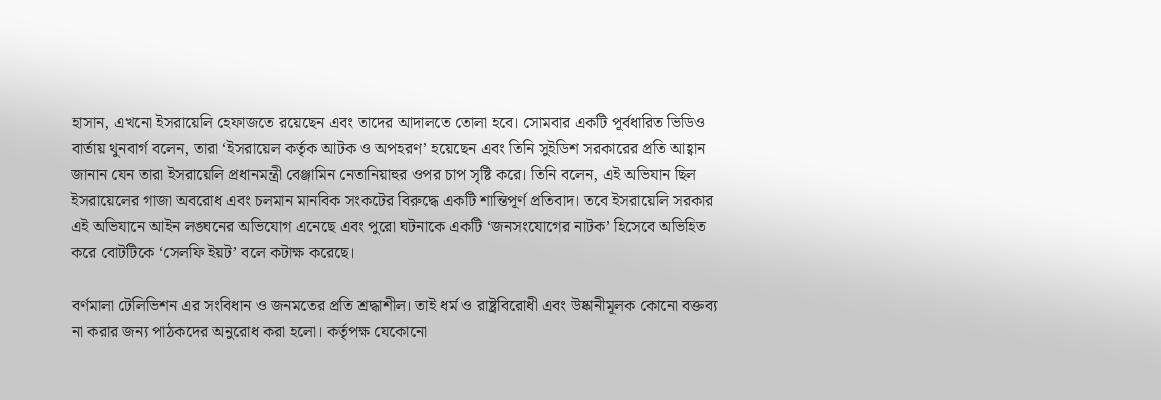হাসান, এখনো ইসরায়েলি হেফাজতে রয়েছেন এবং তাদের আদালতে তোলা হবে। সোমবার একটি পূর্বধারিত ভিডিও বার্তায় থুনবার্গ বলেন, তারা ‘ইসরায়েল কর্তৃক আটক ও অপহরণ’ হয়েছেন এবং তিনি সুইডিশ সরকারের প্রতি আহ্বান জানান যেন তারা ইসরায়েলি প্রধানমন্ত্রী বেঞ্জামিন নেতানিয়াহুর ওপর চাপ সৃষ্টি করে। তিনি বলেন, এই অভিযান ছিল ইসরায়েলের গাজা অবরোধ এবং চলমান মানবিক সংকটের বিরুদ্ধে একটি শান্তিপূর্ণ প্রতিবাদ। তবে ইসরায়েলি সরকার এই অভিযানে আইন লঙ্ঘনের অভিযোগ এনেছে এবং পুরো ঘটনাকে একটি ‘জনসংযোগের নাটক’ হিসেবে অভিহিত করে বোটটিকে ‘সেলফি ইয়ট’ বলে কটাক্ষ করেছে।

বর্ণমালা টেলিভিশন এর সংবিধান ও জনমতের প্রতি শ্রদ্ধাশীল। তাই ধর্ম ও রাষ্ট্রবিরোধী এবং উষ্কানীমূলক কোনো বক্তব্য না করার জন্য পাঠকদের অনুরোধ করা হলো। কর্তৃপক্ষ যেকোনো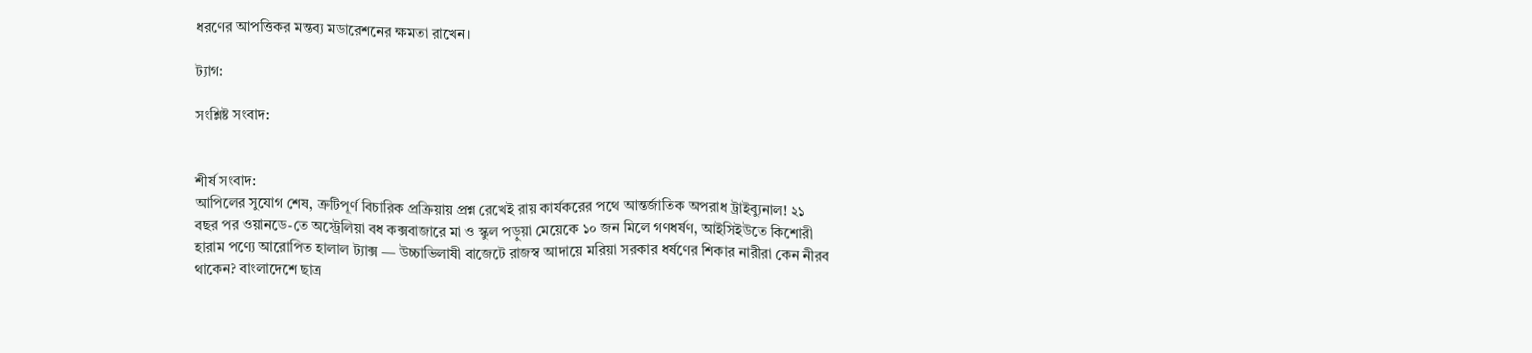ধরণের আপত্তিকর মন্তব্য মডারেশনের ক্ষমতা রাখেন।

ট্যাগ:

সংশ্লিষ্ট সংবাদ:


শীর্ষ সংবাদ:
আপিলের সুযোগ শেষ, ত্রুটিপূর্ণ বিচারিক প্রক্রিয়ায় প্রশ্ন রেখেই রায় কার্যকরের পথে আন্তর্জাতিক অপরাধ ট্রাইব্যুনাল! ২১ বছর পর ওয়ানডে-তে অস্ট্রেলিয়া বধ কক্সবাজারে মা ও স্কুল পড়ুয়া মেয়েকে ১০ জন মিলে গণধর্ষণ, আইসিইউতে কিশোরী হারাম পণ্যে আরোপিত হালাল ট্যাক্স — উচ্চাভিলাষী বাজেটে রাজস্ব আদায়ে মরিয়া সরকার ধর্ষণের শিকার নারীরা কেন নীরব থাকেন? বাংলাদেশে ছাত্র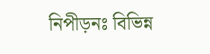নিপীড়নঃ বিভিন্ন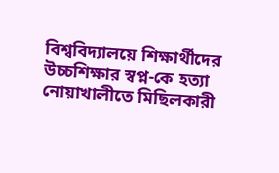বিশ্ববিদ্যালয়ে শিক্ষার্থীদের উচ্চশিক্ষার স্বপ্ন-কে হত্যা নোয়াখালীতে মিছিলকারী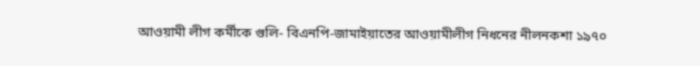আওয়ামী লীগ কর্মীকে গুলি- বিএনপি-জামাইয়াতের আওয়ামীলীগ নিধনের নীলনকশা ১৯৭০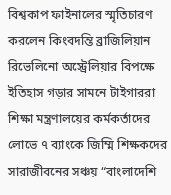বিশ্বকাপ ফাইনালের স্মৃতিচারণ করলেন কিংবদন্তি ব্রাজিলিয়ান রিভেলিনো অস্ট্রেলিয়ার বিপক্ষে ইতিহাস গড়ার সামনে টাইগাররা শিক্ষা মন্ত্রণালয়ের কর্মকর্তাদের লোভে ৭ ব্যাংকে জিম্মি শিক্ষকদের সারাজীবনের সঞ্চয় “বাংলাদেশি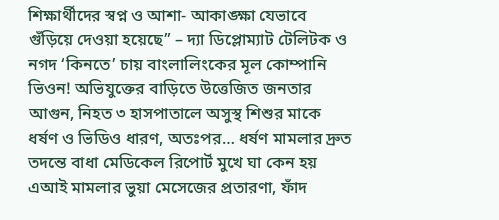শিক্ষার্থীদের স্বপ্ন ও আশা- আকাঙ্ক্ষা যেভাবে গুঁড়িয়ে দেওয়া হয়েছে” – দ্যা ডিপ্লোম্যাট টেলিটক ও নগদ ‘কিনতে’ চায় বাংলালিংকের মূল কোম্পানি ভিওন! অভিযুক্তের বাড়িতে উত্তেজিত জনতার আগুন, নিহত ৩ হাসপাতালে অসুস্থ শিশুর মাকে ধর্ষণ ও ভিডিও ধারণ, অতঃপর… ধর্ষণ মামলার দ্রুত তদন্তে বাধা মেডিকেল রিপোর্ট মুখে ঘা কেন হয় এআই মামলার ভুয়া মেসেজের প্রতারণা, ফাঁদ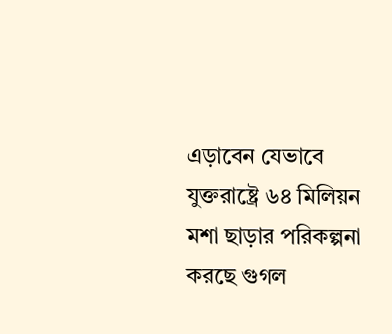এড়াবেন যেভাবে যুক্তরাষ্ট্রে ৬৪ মিলিয়ন মশা ছাড়ার পরিকল্পনা করছে গুগল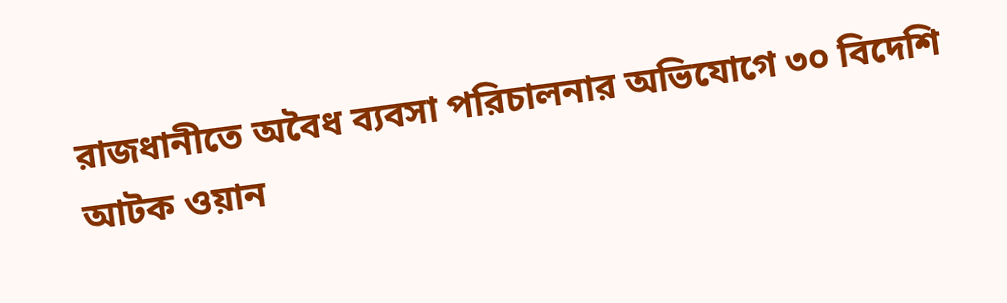রাজধানীতে অবৈধ ব্যবসা পরিচালনার অভিযোগে ৩০ বিদেশি আটক ওয়ান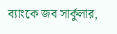ব্যাংকে জব সার্কুলার,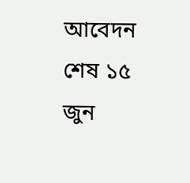আবেদন শেষ ১৫ জুন